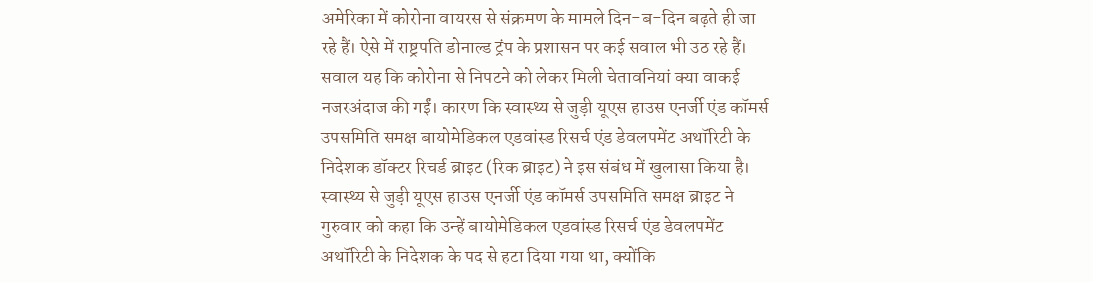अमेरिका में कोरोना वायरस से संक्रमण के मामले दिन-ब-दिन बढ़ते ही जा रहे हैं। ऐसे में राष्ट्रपति डोनाल्ड ट्रंप के प्रशासन पर कई सवाल भी उठ रहे हैं। सवाल यह कि कोरोना से निपटने को लेकर मिली चेतावनियां क्या वाकई नजरअंदाज की गईं। कारण कि स्वास्थ्य से जुड़ी यूएस हाउस एनर्जी एंड कॉमर्स उपसमिति समक्ष बायोमेडिकल एडवांस्ड रिसर्च एंड डेवलपमेंट अथॉरिटी के निदेशक डॉक्टर रिचर्ड ब्राइट (रिक ब्राइट) ने इस संबंध में खुलासा किया है।
स्वास्थ्य से जुड़ी यूएस हाउस एनर्जी एंड कॉमर्स उपसमिति समक्ष ब्राइट ने गुरुवार को कहा कि उन्हें बायोमेडिकल एडवांस्ड रिसर्च एंड डेवलपमेंट अथॉरिटी के निदेशक के पद से हटा दिया गया था, क्योंकि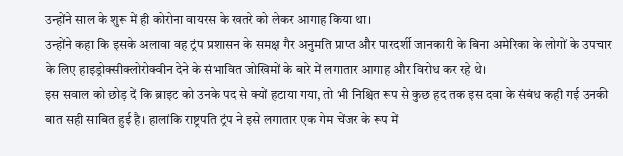उन्होंने साल के शुरू में ही कोरोना वायरस के खतरे को लेकर आगाह किया था।
उन्होंने कहा कि इसके अलावा वह ट्रंप प्रशासन के समक्ष गैर अनुमति प्राप्त और पारदर्शी जानकारी के बिना अमेरिका के लोगों के उपचार के लिए हाइड्रोक्सीक्लोरोक्वीन देने के संभावित जोखिमों के बारे में लगातार आगाह और विरोध कर रहे थे।
इस सवाल को छोड़ दें कि ब्राइट को उनके पद से क्यों हटाया गया, तो भी निश्चित रूप से कुछ हद तक इस दवा के संबंध कही गई उनकी बात सही साबित हुई है। हालांकि राष्ट्रपति ट्रंप ने इसे लगातार एक गेम चेंजर के रूप में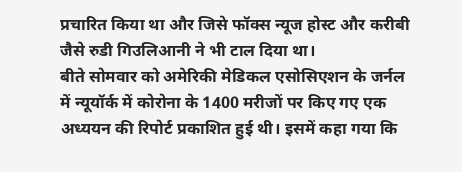प्रचारित किया था और जिसे फॉक्स न्यूज होस्ट और करीबी जैसे रुडी गिउलिआनी ने भी टाल दिया था।
बीते सोमवार को अमेरिकी मेडिकल एसोसिएशन के जर्नल में न्यूयॉर्क में कोरोना के 1400 मरीजों पर किए गए एक अध्ययन की रिपोर्ट प्रकाशित हुई थी। इसमें कहा गया कि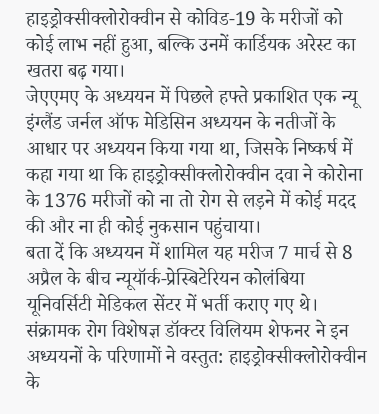हाइड्रोक्सीक्लोरोक्वीन से कोविड-19 के मरीजों को कोई लाभ नहीं हुआ, बल्कि उनमें कार्डियक अरेस्ट का खतरा बढ़ गया।
जेएएमए के अध्ययन में पिछले हफ्ते प्रकाशित एक न्यू इंग्लैंड जर्नल ऑफ मेडिसिन अध्ययन के नतीजों के आधार पर अध्ययन किया गया था, जिसके निष्कर्ष में कहा गया था कि हाइड्रोक्सीक्लोरोक्वीन दवा ने कोरोना के 1376 मरीजों को ना तो रोग से लड़ने में कोई मदद की और ना ही कोई नुकसान पहुंचाया।
बता दें कि अध्ययन में शामिल यह मरीज 7 मार्च से 8 अप्रैल के बीच न्यूयॉर्क-प्रेस्बिटेरियन कोलंबिया यूनिवर्सिटी मेडिकल सेंटर में भर्ती कराए गए थे। संक्रामक रोग विशेषज्ञ डॉक्टर विलियम शेफनर ने इन अध्ययनों के परिणामों ने वस्तुत: हाइड्रोक्सीक्लोरोक्वीन के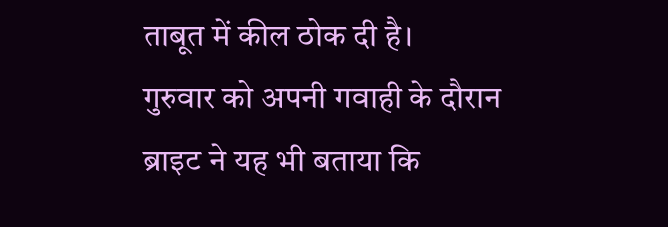ताबूत में कील ठोक दी है।
गुरुवार को अपनी गवाही के दौरान ब्राइट ने यह भी बताया कि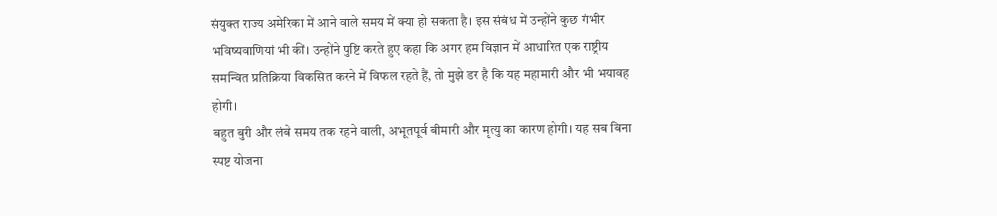संयुक्त राज्य अमेरिका में आने वाले समय में क्या हो सकता है। इस संबंध में उन्होंने कुछ गंभीर भविष्यवाणियां भी कीं। उन्होंने पुष्टि करते हुए कहा कि अगर हम विज्ञान में आधारित एक राष्ट्रीय समन्वित प्रतिक्रिया विकसित करने में विफल रहते हैं, तो मुझे डर है कि यह महामारी और भी भयावह होगी।
बहुत बुरी और लंबे समय तक रहने वाली, अभूतपूर्व बीमारी और मृत्यु का कारण होगी। यह सब बिना स्पष्ट योजना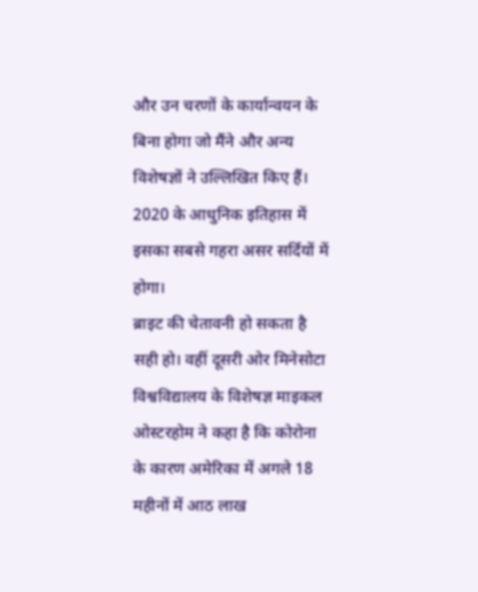और उन चरणों के कार्यान्वयन के बिना होगा जो मैंने और अन्य विशेषज्ञों ने उल्लिखित किए हैं। 2020 के आधुनिक इतिहास में इसका सबसे गहरा असर सर्दियों में होगा।
ब्राइट की चेतावनी हो सकता है सही हो। वहीं दूसरी ओर मिनेसोटा विश्वविद्यालय के विशेषज्ञ माइकल ओस्टरहोम ने कहा है कि कोरोना के कारण अमेरिका में अगले 18 महीनों में आठ लाख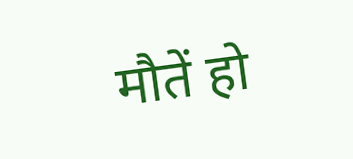मौतें हो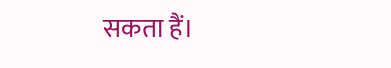सकता हैं।